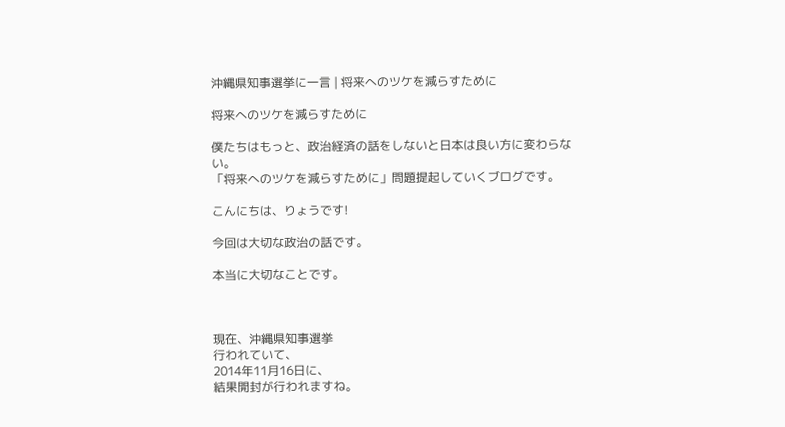沖縄県知事選挙に一言 | 将来へのツケを減らすために

将来へのツケを減らすために

僕たちはもっと、政治経済の話をしないと日本は良い方に変わらない。
「将来へのツケを減らすために」問題提起していくブログです。

こんにちは、りょうです!

今回は大切な政治の話です。

本当に大切なことです。



現在、沖縄県知事選挙
行われていて、
2014年11月16日に、
結果開封が行われますね。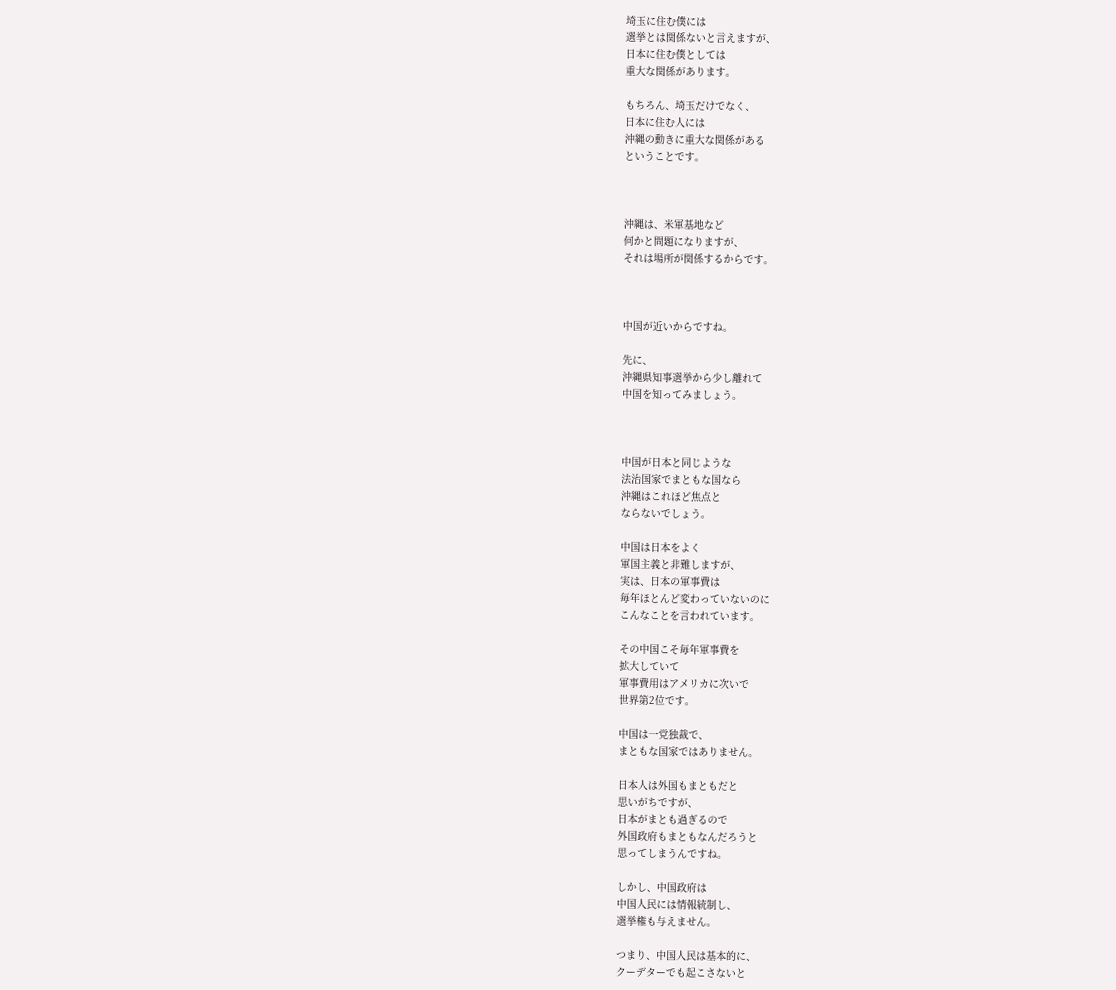埼玉に住む僕には
選挙とは関係ないと言えますが、
日本に住む僕としては
重大な関係があります。

もちろん、埼玉だけでなく、
日本に住む人には
沖縄の動きに重大な関係がある
ということです。



沖縄は、米軍基地など
何かと問題になりますが、
それは場所が関係するからです。



中国が近いからですね。

先に、
沖縄県知事選挙から少し離れて
中国を知ってみましょう。



中国が日本と同じような
法治国家でまともな国なら
沖縄はこれほど焦点と
ならないでしょう。

中国は日本をよく
軍国主義と非難しますが、
実は、日本の軍事費は
毎年ほとんど変わっていないのに
こんなことを言われています。

その中国こそ毎年軍事費を
拡大していて
軍事費用はアメリカに次いで
世界第2位です。

中国は一党独裁で、
まともな国家ではありません。

日本人は外国もまともだと
思いがちですが、
日本がまとも過ぎるので
外国政府もまともなんだろうと
思ってしまうんですね。

しかし、中国政府は
中国人民には情報統制し、
選挙権も与えません。

つまり、中国人民は基本的に、
クーデターでも起こさないと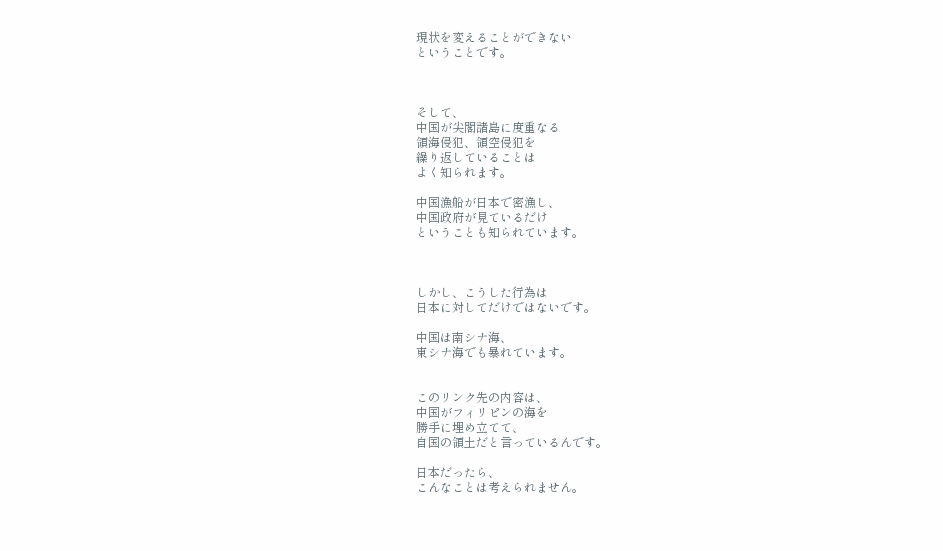現状を変えることができない
ということです。



そして、
中国が尖閣諸島に度重なる
領海侵犯、領空侵犯を
繰り返していることは
よく知られます。

中国漁船が日本で密漁し、
中国政府が見ているだけ
ということも知られています。



しかし、こうした行為は
日本に対してだけではないです。

中国は南シナ海、
東シナ海でも暴れています。


このリンク先の内容は、
中国がフィリピンの海を
勝手に埋め立てて、
自国の領土だと言っているんです。

日本だったら、
こんなことは考えられません。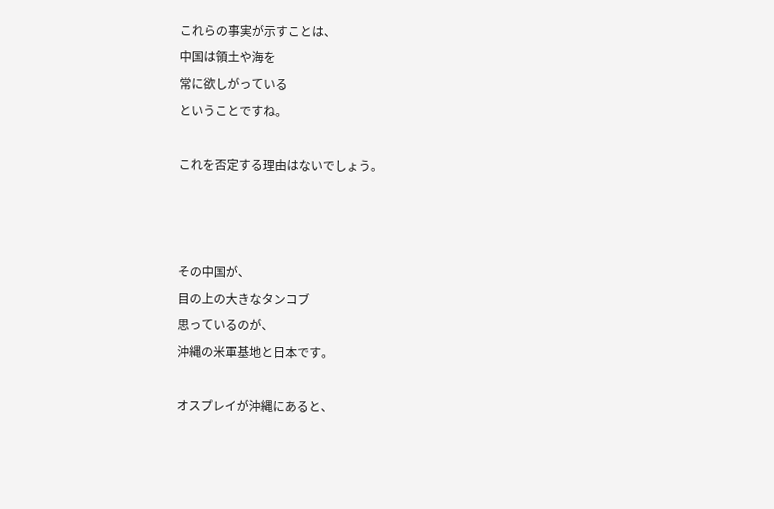これらの事実が示すことは、
中国は領土や海を
常に欲しがっている
ということですね。

これを否定する理由はないでしょう。



その中国が、
目の上の大きなタンコブ
思っているのが、
沖縄の米軍基地と日本です。

オスプレイが沖縄にあると、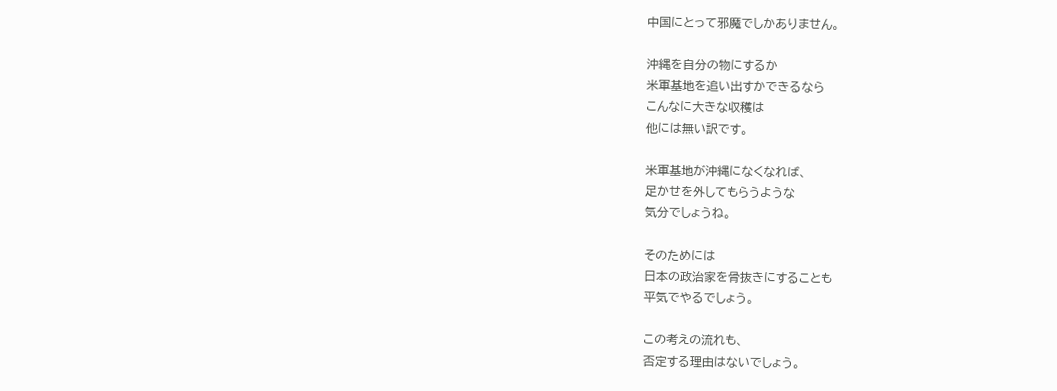中国にとって邪魔でしかありません。

沖縄を自分の物にするか
米軍基地を追い出すかできるなら
こんなに大きな収穫は
他には無い訳です。

米軍基地が沖縄になくなれば、
足かせを外してもらうような
気分でしょうね。

そのためには
日本の政治家を骨抜きにすることも
平気でやるでしょう。

この考えの流れも、
否定する理由はないでしょう。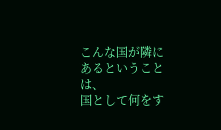こんな国が隣にあるということは、
国として何をす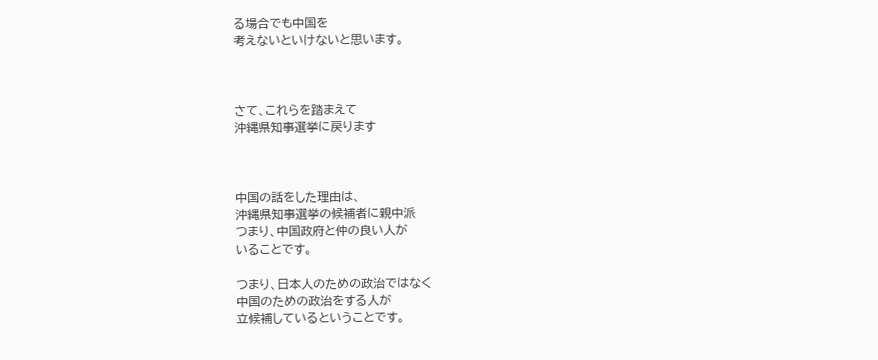る場合でも中国を
考えないといけないと思います。



さて、これらを踏まえて
沖縄県知事選挙に戻ります



中国の話をした理由は、
沖縄県知事選挙の候補者に親中派
つまり、中国政府と仲の良い人が
いることです。

つまり、日本人のための政治ではなく
中国のための政治をする人が
立候補しているということです。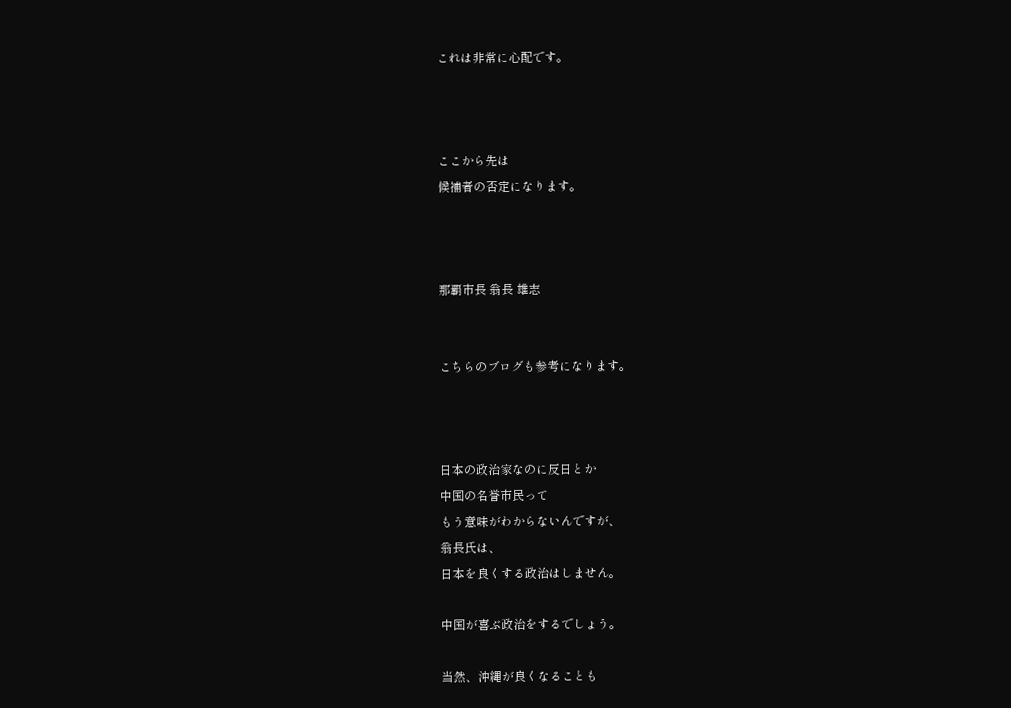これは非常に心配です。



ここから先は
候補者の否定になります。



那覇市長 翁長 雄志


こちらのブログも参考になります。



日本の政治家なのに反日とか
中国の名誉市民って
もう意味がわからないんですが、
翁長氏は、
日本を良くする政治はしません。

中国が喜ぶ政治をするでしょう。

当然、沖縄が良くなることも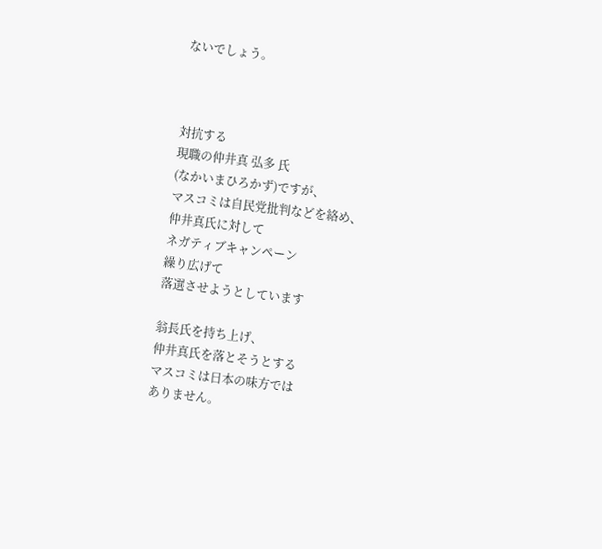ないでしょう。



対抗する
現職の仲井真 弘多 氏
(なかいまひろかず)ですが、
マスコミは自民党批判などを絡め、
仲井真氏に対して
ネガティブキャンペーン
繰り広げて
落選させようとしています

翁長氏を持ち上げ、
仲井真氏を落とそうとする
マスコミは日本の味方では
ありません。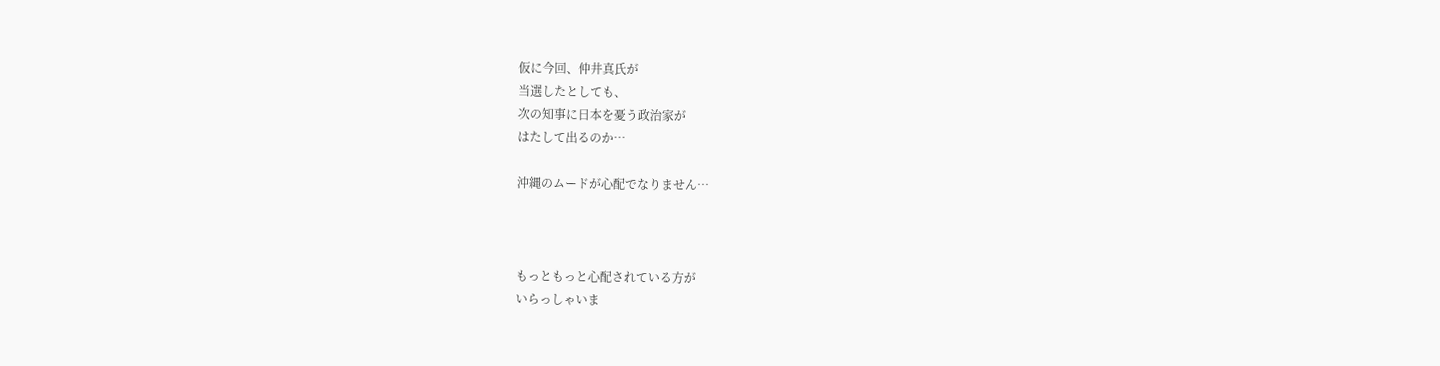仮に今回、仲井真氏が
当選したとしても、
次の知事に日本を憂う政治家が
はたして出るのか…

沖縄のムードが心配でなりません…



もっともっと心配されている方が
いらっしゃいま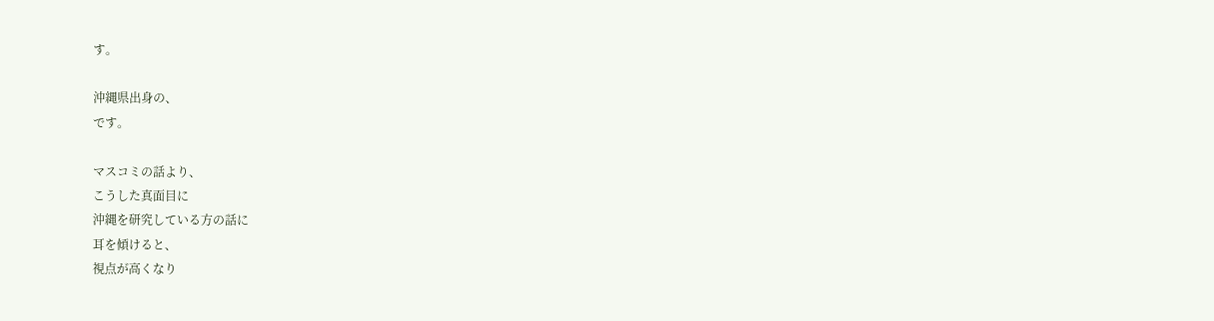す。

沖縄県出身の、
です。

マスコミの話より、
こうした真面目に
沖縄を研究している方の話に
耳を傾けると、
視点が高くなり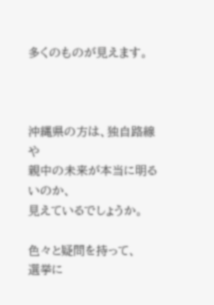多くのものが見えます。



沖縄県の方は、独自路線や
親中の未来が本当に明るいのか、
見えているでしょうか。

色々と疑問を持って、
選挙に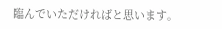臨んでいただければと思います。